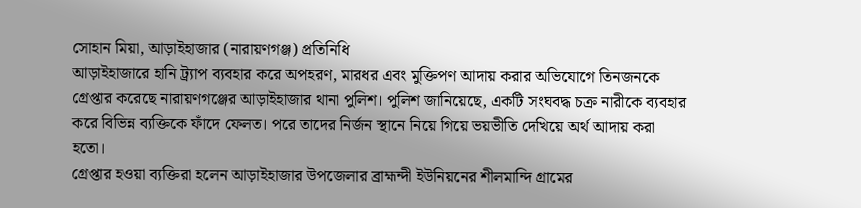সোহান মিয়া, আড়াইহাজার (নারায়ণগঞ্জ) প্রতিনিধি
আড়াইহাজারে হানি ট্র্যাপ ব্যবহার করে অপহরণ, মারধর এবং মুক্তিপণ আদায় করার অভিযোগে তিনজনকে গ্রেপ্তার করেছে নারায়ণগঞ্জের আড়াইহাজার থানা পুলিশ। পুলিশ জানিয়েছে, একটি সংঘবদ্ধ চক্র নারীকে ব্যবহার করে বিভিন্ন ব্যক্তিকে ফাঁদে ফেলত। পরে তাদের নির্জন স্থানে নিয়ে গিয়ে ভয়ভীতি দেখিয়ে অর্থ আদায় করা হতো।
গ্রেপ্তার হওয়া ব্যক্তিরা হলেন আড়াইহাজার উপজেলার ব্রাহ্মন্দী ইউনিয়নের শীলমান্দি গ্রামের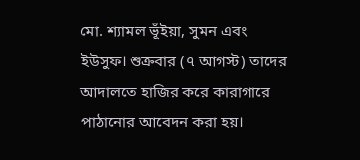মো. শ্যামল ভূঁইয়া, সুমন এবং ইউসুফ। শুক্রবার (৭ আগস্ট) তাদের আদালতে হাজির করে কারাগারে পাঠানোর আবেদন করা হয়।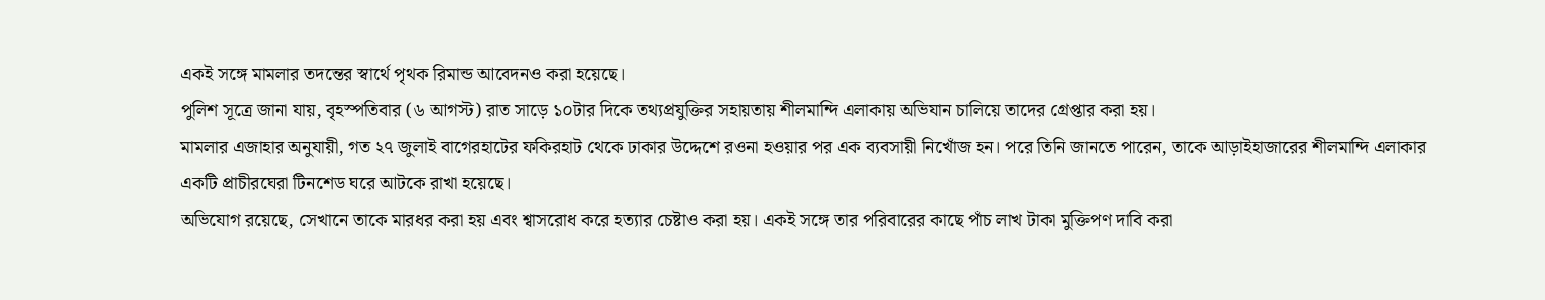একই সঙ্গে মামলার তদন্তের স্বার্থে পৃথক রিমান্ড আবেদনও করা হয়েছে।
পুলিশ সূত্রে জানা যায়, বৃহস্পতিবার (৬ আগস্ট) রাত সাড়ে ১০টার দিকে তথ্যপ্রযুক্তির সহায়তায় শীলমান্দি এলাকায় অভিযান চালিয়ে তাদের গ্রেপ্তার করা হয়।
মামলার এজাহার অনুযায়ী, গত ২৭ জুলাই বাগেরহাটের ফকিরহাট থেকে ঢাকার উদ্দেশে রওনা হওয়ার পর এক ব্যবসায়ী নিখোঁজ হন। পরে তিনি জানতে পারেন, তাকে আড়াইহাজারের শীলমান্দি এলাকার একটি প্রাচীরঘেরা টিনশেড ঘরে আটকে রাখা হয়েছে।
অভিযোগ রয়েছে, সেখানে তাকে মারধর করা হয় এবং শ্বাসরোধ করে হত্যার চেষ্টাও করা হয়। একই সঙ্গে তার পরিবারের কাছে পাঁচ লাখ টাকা মুক্তিপণ দাবি করা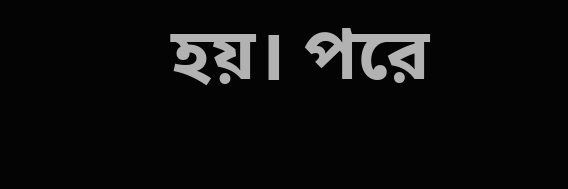হয়। পরে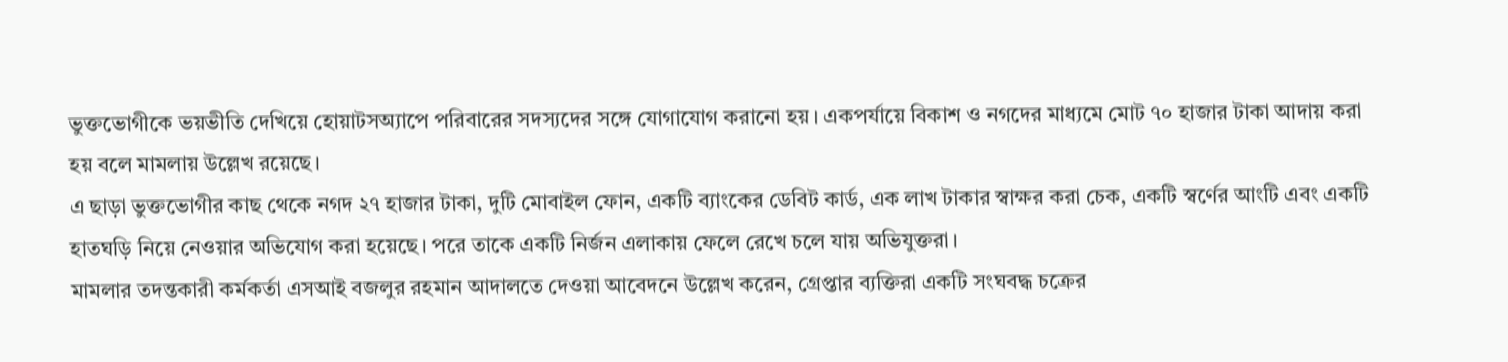ভুক্তভোগীকে ভয়ভীতি দেখিয়ে হোয়াটসঅ্যাপে পরিবারের সদস্যদের সঙ্গে যোগাযোগ করানো হয়। একপর্যায়ে বিকাশ ও নগদের মাধ্যমে মোট ৭০ হাজার টাকা আদায় করা হয় বলে মামলায় উল্লেখ রয়েছে।
এ ছাড়া ভুক্তভোগীর কাছ থেকে নগদ ২৭ হাজার টাকা, দুটি মোবাইল ফোন, একটি ব্যাংকের ডেবিট কার্ড, এক লাখ টাকার স্বাক্ষর করা চেক, একটি স্বর্ণের আংটি এবং একটি হাতঘড়ি নিয়ে নেওয়ার অভিযোগ করা হয়েছে। পরে তাকে একটি নির্জন এলাকায় ফেলে রেখে চলে যায় অভিযুক্তরা।
মামলার তদন্তকারী কর্মকর্তা এসআই বজলুর রহমান আদালতে দেওয়া আবেদনে উল্লেখ করেন, গ্রেপ্তার ব্যক্তিরা একটি সংঘবদ্ধ চক্রের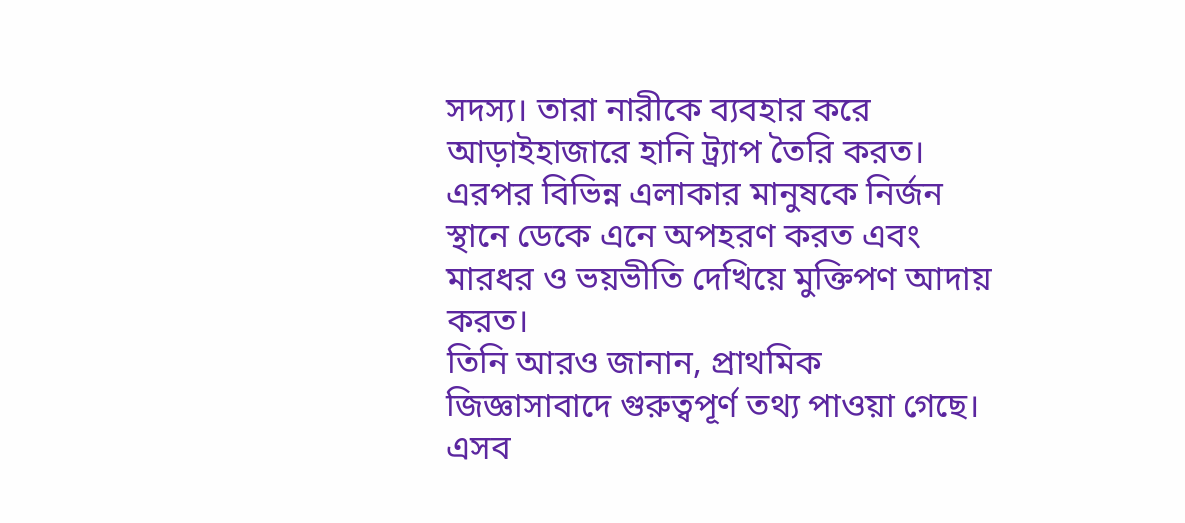সদস্য। তারা নারীকে ব্যবহার করে আড়াইহাজারে হানি ট্র্যাপ তৈরি করত। এরপর বিভিন্ন এলাকার মানুষকে নির্জন স্থানে ডেকে এনে অপহরণ করত এবং মারধর ও ভয়ভীতি দেখিয়ে মুক্তিপণ আদায় করত।
তিনি আরও জানান, প্রাথমিক জিজ্ঞাসাবাদে গুরুত্বপূর্ণ তথ্য পাওয়া গেছে। এসব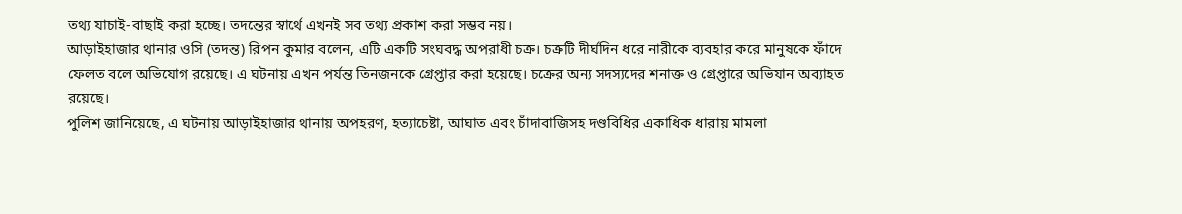তথ্য যাচাই-বাছাই করা হচ্ছে। তদন্তের স্বার্থে এখনই সব তথ্য প্রকাশ করা সম্ভব নয়।
আড়াইহাজার থানার ওসি (তদন্ত) রিপন কুমার বলেন, এটি একটি সংঘবদ্ধ অপরাধী চক্র। চক্রটি দীর্ঘদিন ধরে নারীকে ব্যবহার করে মানুষকে ফাঁদে ফেলত বলে অভিযোগ রয়েছে। এ ঘটনায় এখন পর্যন্ত তিনজনকে গ্রেপ্তার করা হয়েছে। চক্রের অন্য সদস্যদের শনাক্ত ও গ্রেপ্তারে অভিযান অব্যাহত রয়েছে।
পুলিশ জানিয়েছে, এ ঘটনায় আড়াইহাজার থানায় অপহরণ, হত্যাচেষ্টা, আঘাত এবং চাঁদাবাজিসহ দণ্ডবিধির একাধিক ধারায় মামলা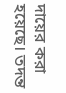দায়ের করা হয়েছে। তদন্ত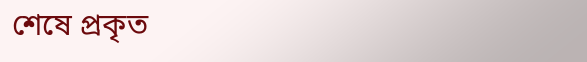শেষে প্রকৃত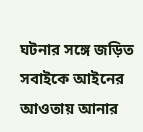ঘটনার সঙ্গে জড়িত সবাইকে আইনের আওতায় আনার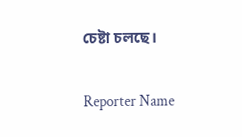চেষ্টা চলছে।

Reporter Name